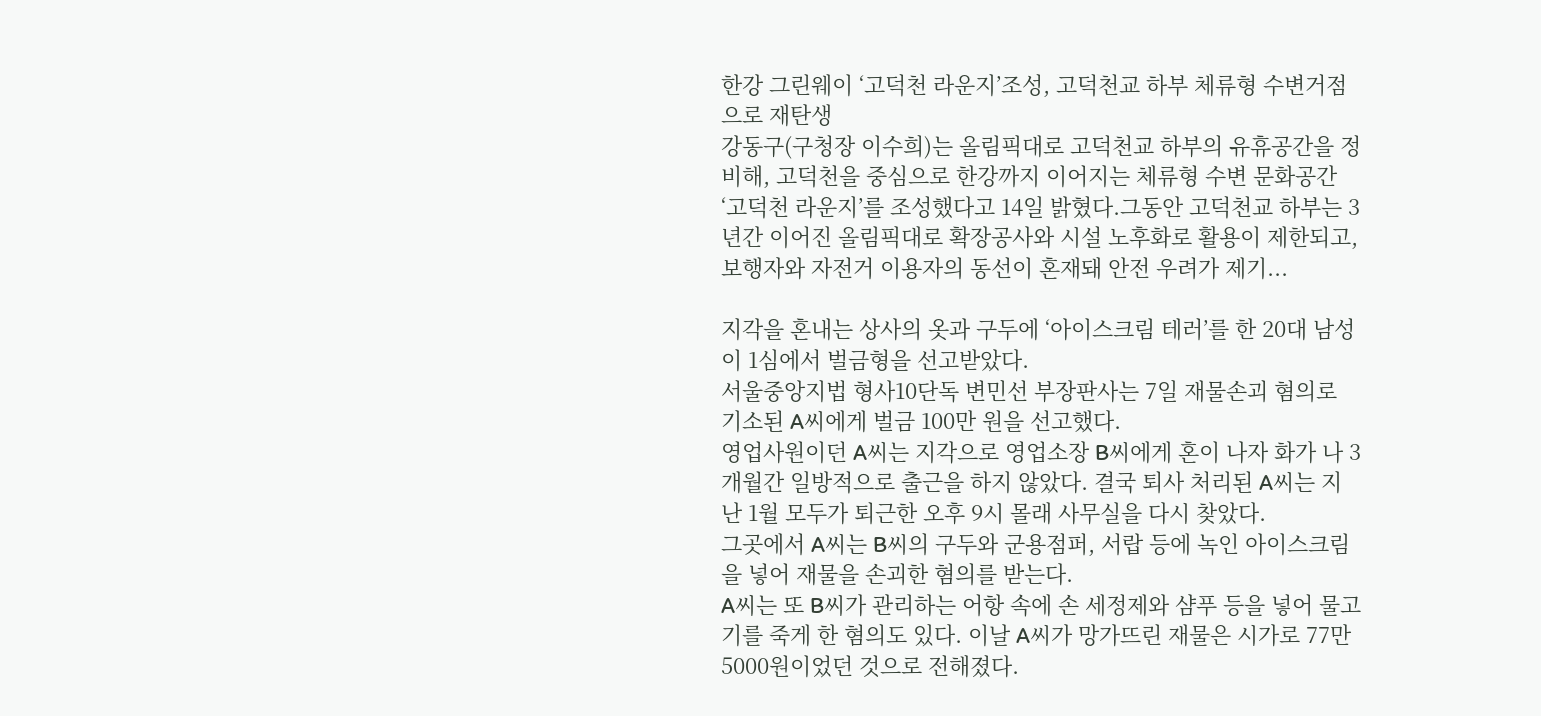한강 그린웨이 ‘고덕천 라운지’조성, 고덕천교 하부 체류형 수변거점으로 재탄생
강동구(구청장 이수희)는 올림픽대로 고덕천교 하부의 유휴공간을 정비해, 고덕천을 중심으로 한강까지 이어지는 체류형 수변 문화공간 ‘고덕천 라운지’를 조성했다고 14일 밝혔다.그동안 고덕천교 하부는 3년간 이어진 올림픽대로 확장공사와 시설 노후화로 활용이 제한되고, 보행자와 자전거 이용자의 동선이 혼재돼 안전 우려가 제기...

지각을 혼내는 상사의 옷과 구두에 ‘아이스크림 테러’를 한 20대 남성이 1심에서 벌금형을 선고받았다.
서울중앙지법 형사10단독 변민선 부장판사는 7일 재물손괴 혐의로 기소된 A씨에게 벌금 100만 원을 선고했다.
영업사원이던 A씨는 지각으로 영업소장 B씨에게 혼이 나자 화가 나 3개월간 일방적으로 출근을 하지 않았다. 결국 퇴사 처리된 A씨는 지난 1월 모두가 퇴근한 오후 9시 몰래 사무실을 다시 찾았다.
그곳에서 A씨는 B씨의 구두와 군용점퍼, 서랍 등에 녹인 아이스크림을 넣어 재물을 손괴한 혐의를 받는다.
A씨는 또 B씨가 관리하는 어항 속에 손 세정제와 샴푸 등을 넣어 물고기를 죽게 한 혐의도 있다. 이날 A씨가 망가뜨린 재물은 시가로 77만 5000원이었던 것으로 전해졌다.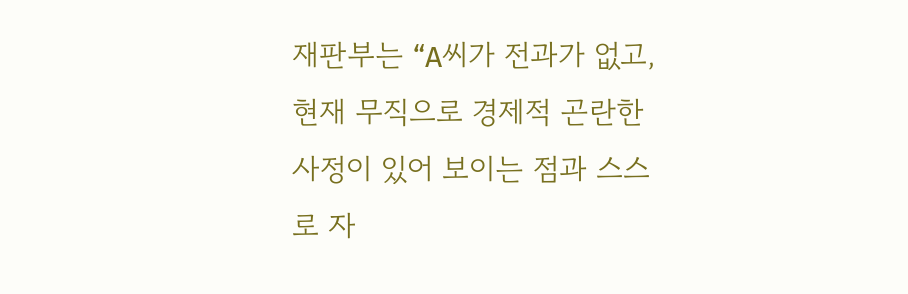재판부는 “A씨가 전과가 없고, 현재 무직으로 경제적 곤란한 사정이 있어 보이는 점과 스스로 자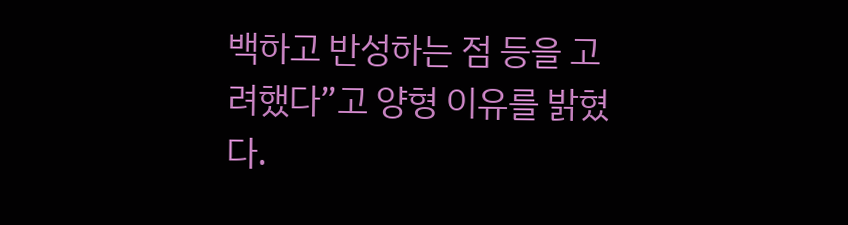백하고 반성하는 점 등을 고려했다”고 양형 이유를 밝혔다.